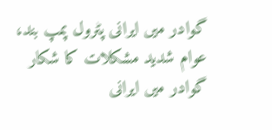گوادر میں ایرانی پٹرول پمپ بند، عوام شدید مشکلات کا شکار
گوادر میں ایرانی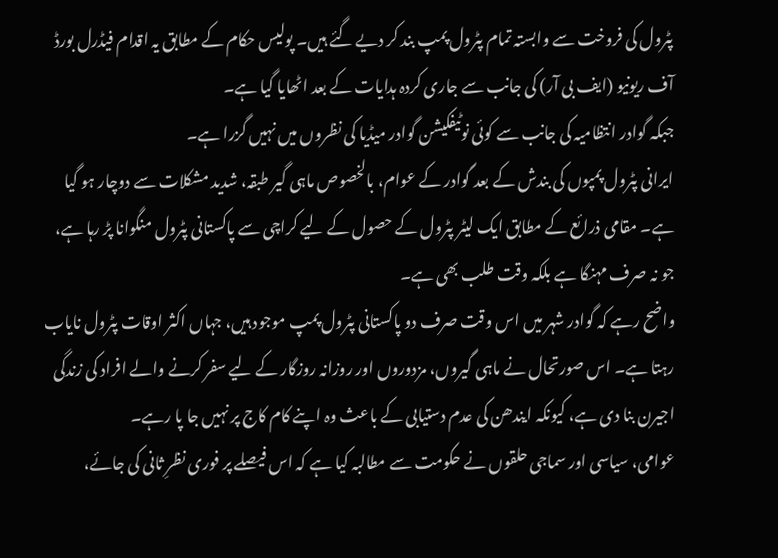پٹرول کی فروخت سے وابستہ تمام پٹرول پمپ بند کر دیے گئے ہیں۔ پولیس حکام کے مطابق یہ اقدام فیڈرل بورڈ آف ریونیو (ایف بی آر) کی جانب سے جاری کردہ ہدایات کے بعد اٹھایا گیا ہے۔
جبکہ گوادر انتظامیہ کی جانب سے کوئی نوٹیفکیشن گوادر میڈیا کی نظروں میں نہیں گزرا ہے۔
ایرانی پٹرول پمپوں کی بندش کے بعد گوادر کے عوام، بالخصوص ماہی گیر طبقہ، شدید مشکلات سے دوچار ہو گیا ہے۔ مقامی ذرائع کے مطابق ایک لیٹر پٹرول کے حصول کے لیے کراچی سے پاکستانی پٹرول منگوانا پڑ رہا ہے، جو نہ صرف مہنگا ہے بلکہ وقت طلب بھی ہے۔
واضح رہے کہ گوادر شہر میں اس وقت صرف دو پاکستانی پٹرول پمپ موجود ہیں، جہاں اکثر اوقات پٹرول نایاب رہتا ہے۔ اس صورتحال نے ماہی گیروں، مزدوروں اور روزانہ روزگار کے لیے سفر کرنے والے افراد کی زندگی اجیرن بنا دی ہے، کیونکہ ایندھن کی عدم دستیابی کے باعث وہ اپنے کام کاج پر نہیں جا پا رہے۔
عوامی، سیاسی اور سماجی حلقوں نے حکومت سے مطالبہ کیا ہے کہ اس فیصلے پر فوری نظرِ ثانی کی جائے،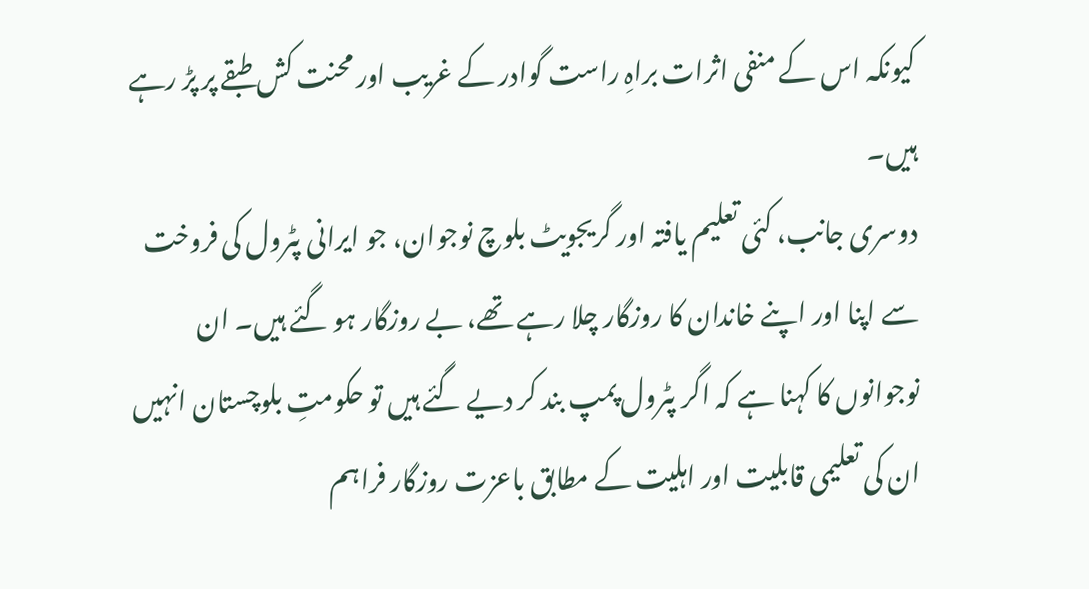کیونکہ اس کے منفی اثرات براہِ راست گوادر کے غریب اور محنت کش طبقے پر پڑ رہے ہیں۔
دوسری جانب، کئی تعلیم یافتہ اور گریجویٹ بلوچ نوجوان، جو ایرانی پٹرول کی فروخت سے اپنا اور اپنے خاندان کا روزگار چلا رہے تھے، بے روزگار ہو گئے ہیں۔ ان نوجوانوں کا کہنا ہے کہ اگر پٹرول پمپ بند کر دیے گئے ہیں تو حکومتِ بلوچستان انہیں ان کی تعلیمی قابلیت اور اہلیت کے مطابق باعزت روزگار فراہم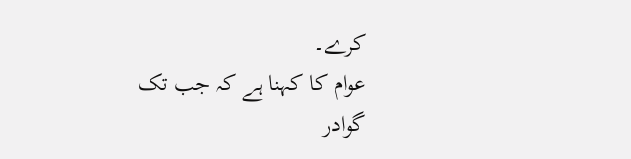کرے۔
عوام کا کہنا ہے کہ جب تک گوادر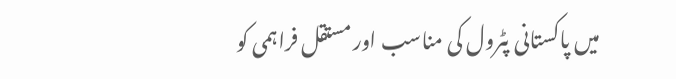میں پاکستانی پٹرول کی مناسب اور مستقل فراہمی کو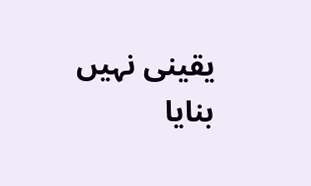یقینی نہیں بنایا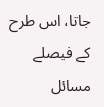جاتا، اس طرح کے فیصلے مسائل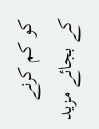کو کم کرنے کے بجائے مزید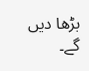بڑھا دیں گے۔